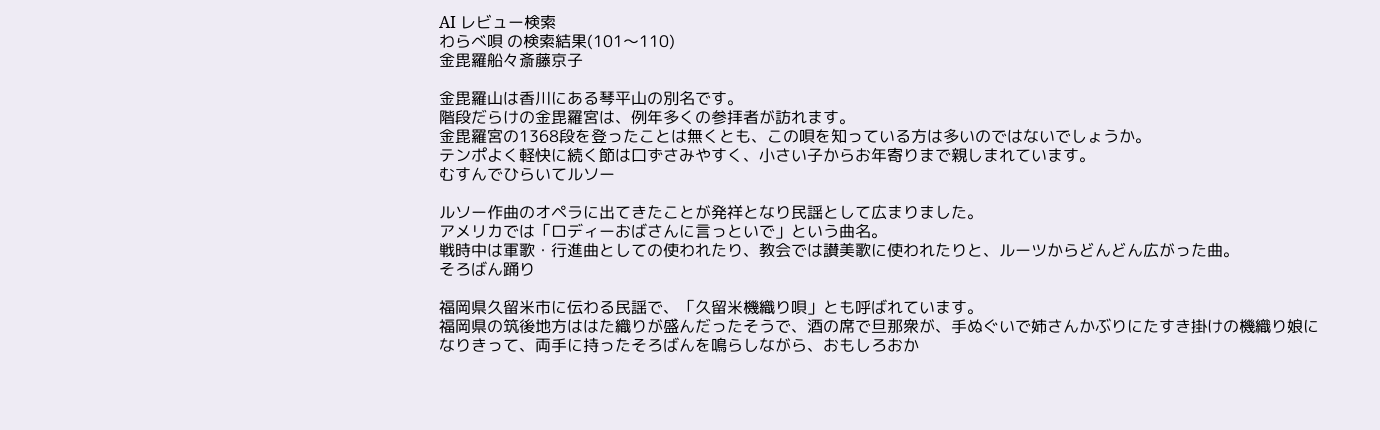AI レビュー検索
わらべ唄 の検索結果(101〜110)
金毘羅船々斎藤京子

金毘羅山は香川にある琴平山の別名です。
階段だらけの金毘羅宮は、例年多くの参拝者が訪れます。
金毘羅宮の1368段を登ったことは無くとも、この唄を知っている方は多いのではないでしょうか。
テンポよく軽快に続く節は口ずさみやすく、小さい子からお年寄りまで親しまれています。
むすんでひらいてルソー

ルソー作曲のオペラに出てきたことが発祥となり民謡として広まりました。
アメリカでは「ロディーおばさんに言っといで」という曲名。
戦時中は軍歌・行進曲としての使われたり、教会では讃美歌に使われたりと、ルーツからどんどん広がった曲。
そろばん踊り

福岡県久留米市に伝わる民謡で、「久留米機織り唄」とも呼ばれています。
福岡県の筑後地方ははた織りが盛んだったそうで、酒の席で旦那衆が、手ぬぐいで姉さんかぶりにたすき掛けの機織り娘になりきって、両手に持ったそろばんを鳴らしながら、おもしろおか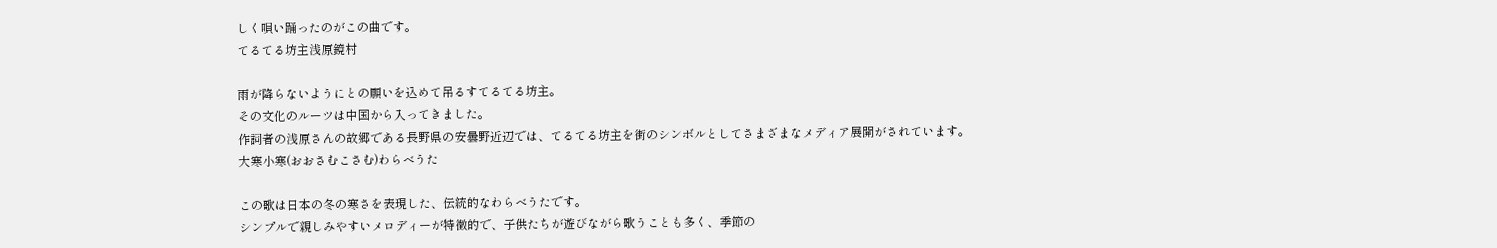しく唄い踊ったのがこの曲です。
てるてる坊主浅原鏡村

雨が降らないようにとの願いを込めて吊るすてるてる坊主。
その文化のルーツは中国から入ってきました。
作詞者の浅原さんの故郷である長野県の安曇野近辺では、てるてる坊主を街のシンボルとしてさまざまなメディア展開がされています。
大寒小寒(おおさむこさむ)わらべうた

この歌は日本の冬の寒さを表現した、伝統的なわらべうたです。
シンプルで親しみやすいメロディーが特徴的で、子供たちが遊びながら歌うことも多く、季節の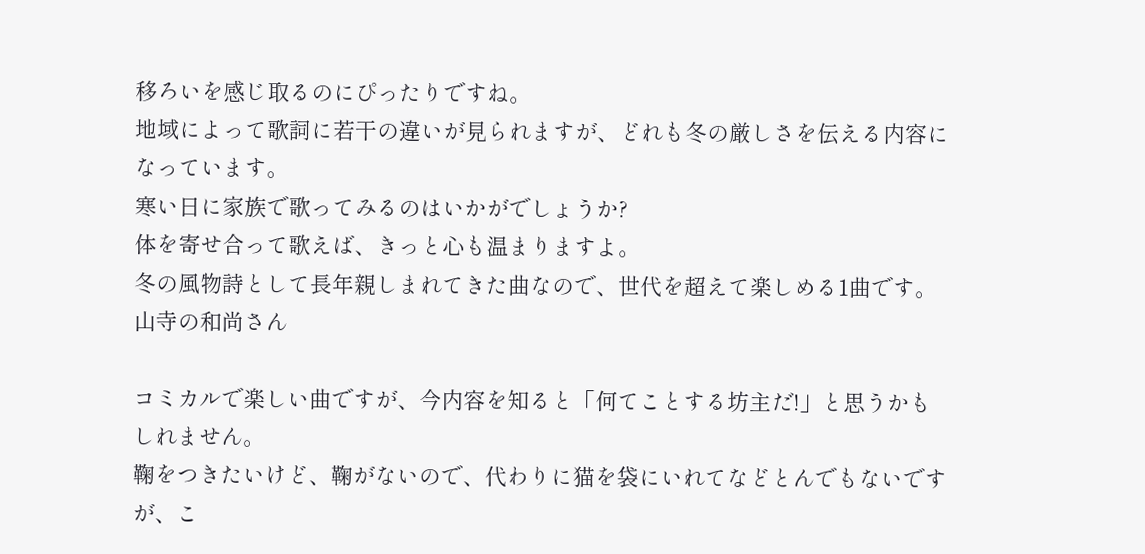移ろいを感じ取るのにぴったりですね。
地域によって歌詞に若干の違いが見られますが、どれも冬の厳しさを伝える内容になっています。
寒い日に家族で歌ってみるのはいかがでしょうか?
体を寄せ合って歌えば、きっと心も温まりますよ。
冬の風物詩として長年親しまれてきた曲なので、世代を超えて楽しめる1曲です。
山寺の和尚さん

コミカルで楽しい曲ですが、今内容を知ると「何てことする坊主だ!」と思うかもしれません。
鞠をつきたいけど、鞠がないので、代わりに猫を袋にいれてなどとんでもないですが、こ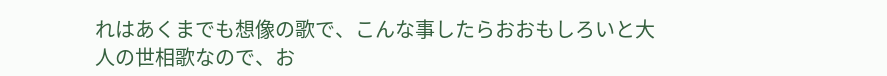れはあくまでも想像の歌で、こんな事したらおおもしろいと大人の世相歌なので、お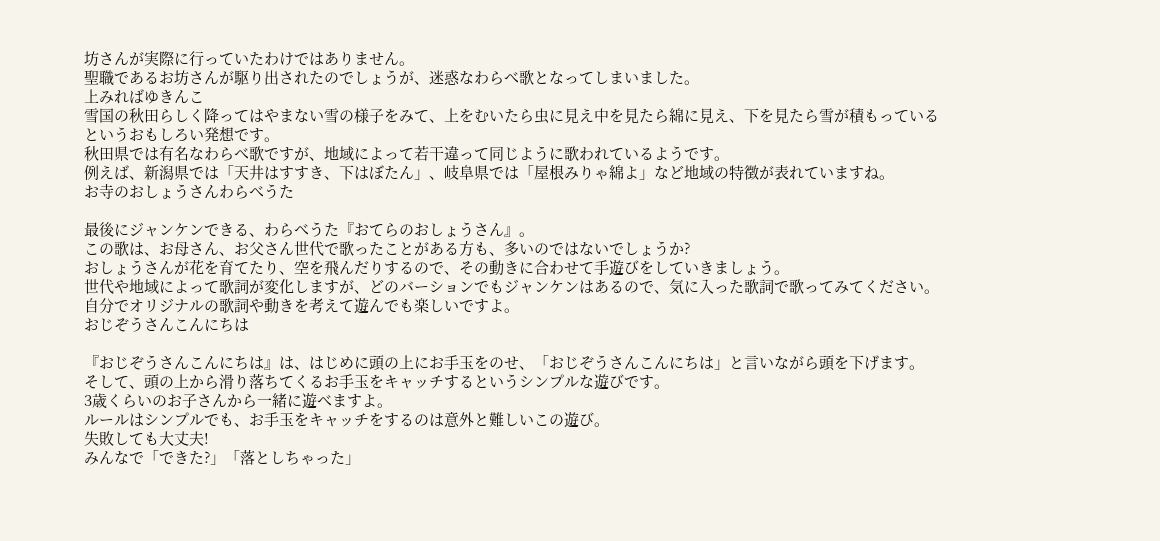坊さんが実際に行っていたわけではありません。
聖職であるお坊さんが駆り出されたのでしょうが、迷惑なわらべ歌となってしまいました。
上みればゆきんこ
雪国の秋田らしく降ってはやまない雪の様子をみて、上をむいたら虫に見え中を見たら綿に見え、下を見たら雪が積もっているというおもしろい発想です。
秋田県では有名なわらべ歌ですが、地域によって若干違って同じように歌われているようです。
例えば、新潟県では「天井はすすき、下はぼたん」、岐阜県では「屋根みりゃ綿よ」など地域の特徴が表れていますね。
お寺のおしょうさんわらべうた

最後にジャンケンできる、わらべうた『おてらのおしょうさん』。
この歌は、お母さん、お父さん世代で歌ったことがある方も、多いのではないでしょうか?
おしょうさんが花を育てたり、空を飛んだりするので、その動きに合わせて手遊びをしていきましょう。
世代や地域によって歌詞が変化しますが、どのバーションでもジャンケンはあるので、気に入った歌詞で歌ってみてください。
自分でオリジナルの歌詞や動きを考えて遊んでも楽しいですよ。
おじぞうさんこんにちは

『おじぞうさんこんにちは』は、はじめに頭の上にお手玉をのせ、「おじぞうさんこんにちは」と言いながら頭を下げます。
そして、頭の上から滑り落ちてくるお手玉をキャッチするというシンプルな遊びです。
3歳くらいのお子さんから一緒に遊べますよ。
ルールはシンプルでも、お手玉をキャッチをするのは意外と難しいこの遊び。
失敗しても大丈夫!
みんなで「できた?」「落としちゃった」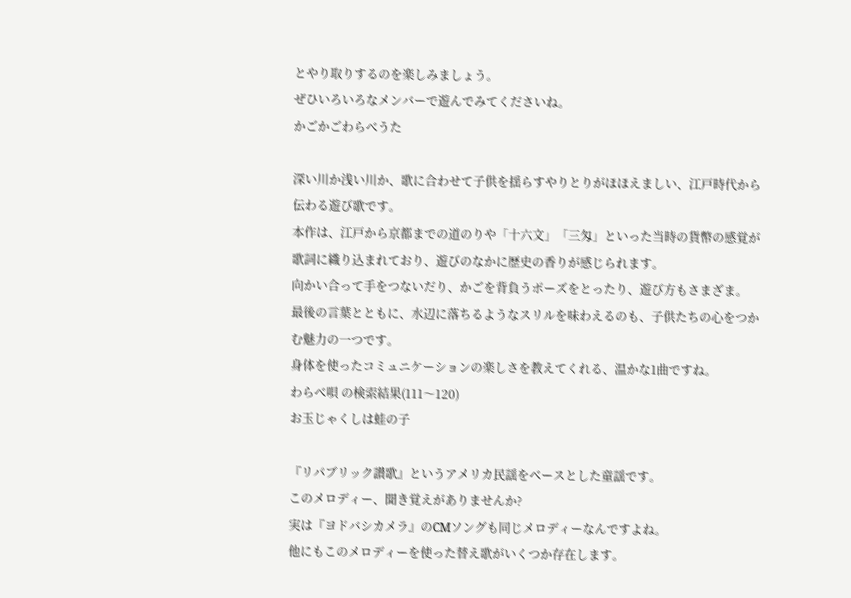とやり取りするのを楽しみましょう。
ぜひいろいろなメンバーで遊んでみてくださいね。
かごかごわらべうた

深い川か浅い川か、歌に合わせて子供を揺らすやりとりがほほえましい、江戸時代から伝わる遊び歌です。
本作は、江戸から京都までの道のりや「十六文」「三匁」といった当時の貨幣の感覚が歌詞に織り込まれており、遊びのなかに歴史の香りが感じられます。
向かい合って手をつないだり、かごを背負うポーズをとったり、遊び方もさまざま。
最後の言葉とともに、水辺に落ちるようなスリルを味わえるのも、子供たちの心をつかむ魅力の一つです。
身体を使ったコミュニケーションの楽しさを教えてくれる、温かな1曲ですね。
わらべ唄 の検索結果(111〜120)
お玉じゃくしは蛙の子

『リパブリック讃歌』というアメリカ民謡をベースとした童謡です。
このメロディー、聞き覚えがありませんか?
実は『ヨドバシカメラ』のCMソングも同じメロディーなんですよね。
他にもこのメロディーを使った替え歌がいくつか存在します。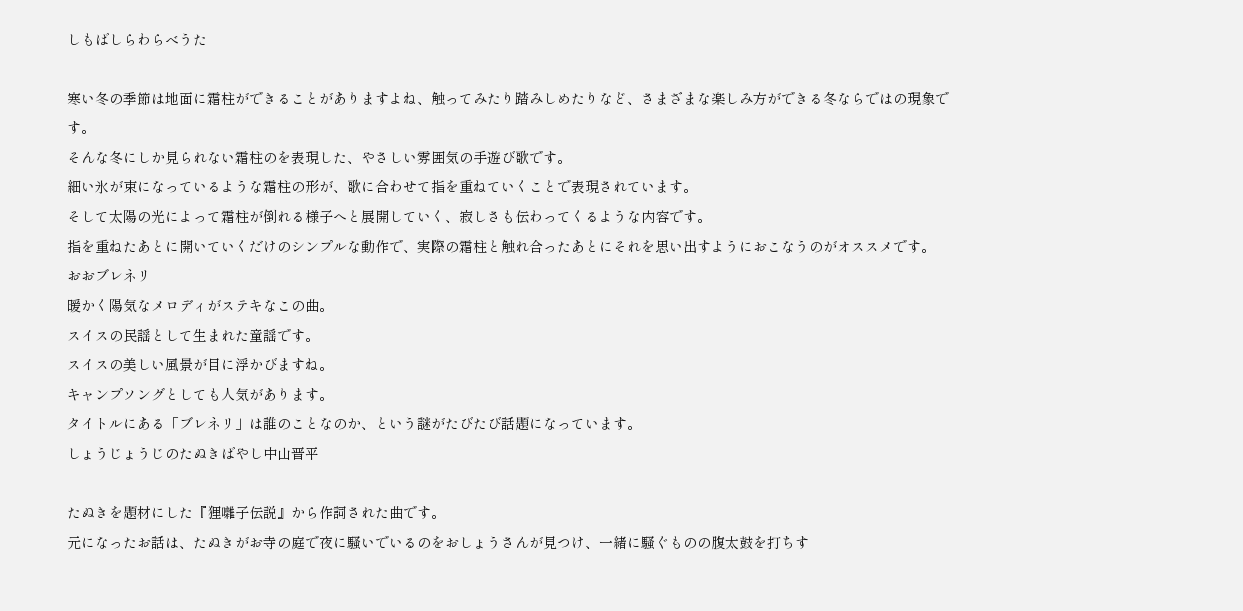しもばしらわらべうた

寒い冬の季節は地面に霜柱ができることがありますよね、触ってみたり踏みしめたりなど、さまざまな楽しみ方ができる冬ならではの現象です。
そんな冬にしか見られない霜柱のを表現した、やさしい雰囲気の手遊び歌です。
細い氷が束になっているような霜柱の形が、歌に合わせて指を重ねていくことで表現されています。
そして太陽の光によって霜柱が倒れる様子へと展開していく、寂しさも伝わってくるような内容です。
指を重ねたあとに開いていくだけのシンプルな動作で、実際の霜柱と触れ合ったあとにそれを思い出すようにおこなうのがオススメです。
おおブレネリ
暖かく陽気なメロディがステキなこの曲。
スイスの民謡として生まれた童謡です。
スイスの美しい風景が目に浮かびますね。
キャンプソングとしても人気があります。
タイトルにある「ブレネリ」は誰のことなのか、という謎がたびたび話題になっています。
しょうじょうじのたぬきばやし中山晋平

たぬきを題材にした『狸囃子伝説』から作詞された曲です。
元になったお話は、たぬきがお寺の庭で夜に騒いでいるのをおしょうさんが見つけ、一緒に騒ぐものの腹太鼓を打ちす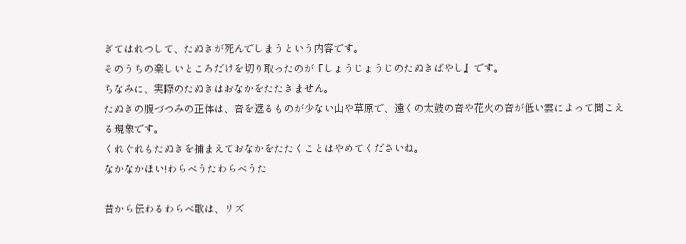ぎてはれつして、たぬきが死んでしまうという内容です。
そのうちの楽しいところだけを切り取ったのが『しょうじょうじのたぬきばやし』です。
ちなみに、実際のたぬきはおなかをたたきません。
たぬきの腹づつみの正体は、音を遮るものが少ない山や草原で、遠くの太鼓の音や花火の音が低い雲によって聞こえる現象です。
くれぐれもたぬきを捕まえておなかをたたくことはやめてくださいね。
なかなかほい!わらべうたわらべうた

昔から伝わるわらべ歌は、リズ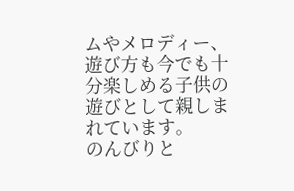ムやメロディー、遊び方も今でも十分楽しめる子供の遊びとして親しまれています。
のんびりと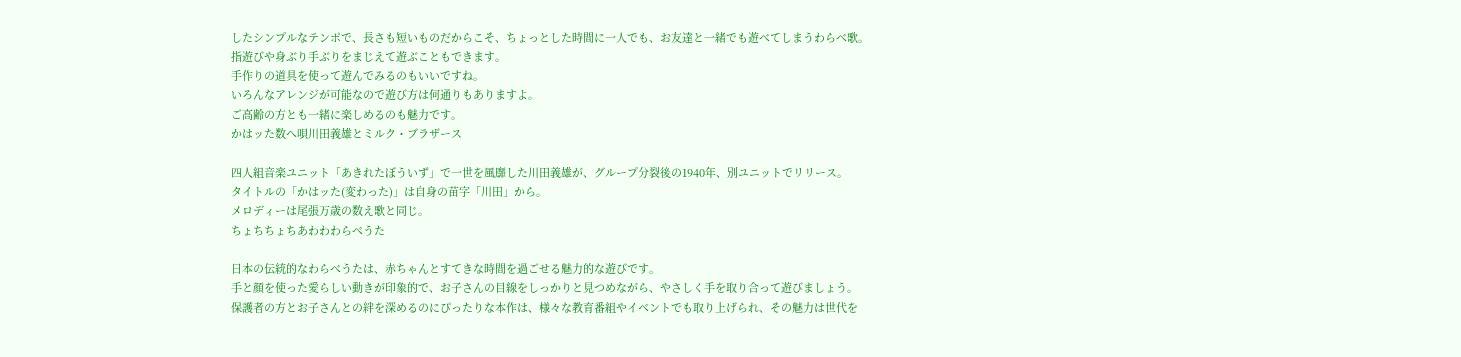したシンプルなテンポで、長さも短いものだからこそ、ちょっとした時間に一人でも、お友達と一緒でも遊べてしまうわらべ歌。
指遊びや身ぶり手ぶりをまじえて遊ぶこともできます。
手作りの道具を使って遊んでみるのもいいですね。
いろんなアレンジが可能なので遊び方は何通りもありますよ。
ご高齢の方とも一緒に楽しめるのも魅力です。
かはッた数へ唄川田義雄とミルク・ブラザース

四人組音楽ユニット「あきれたぼういず」で一世を風靡した川田義雄が、グループ分裂後の1940年、別ユニットでリリース。
タイトルの「かはッた(変わった)」は自身の苗字「川田」から。
メロディーは尾張万歳の数え歌と同じ。
ちょちちょちあわわわらべうた

日本の伝統的なわらべうたは、赤ちゃんとすてきな時間を過ごせる魅力的な遊びです。
手と顔を使った愛らしい動きが印象的で、お子さんの目線をしっかりと見つめながら、やさしく手を取り合って遊びましょう。
保護者の方とお子さんとの絆を深めるのにぴったりな本作は、様々な教育番組やイベントでも取り上げられ、その魅力は世代を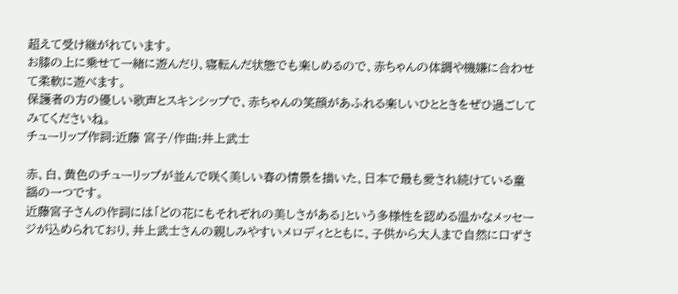超えて受け継がれています。
お膝の上に乗せて一緒に遊んだり、寝転んだ状態でも楽しめるので、赤ちゃんの体調や機嫌に合わせて柔軟に遊べます。
保護者の方の優しい歌声とスキンシップで、赤ちゃんの笑顔があふれる楽しいひとときをぜひ過ごしてみてくださいね。
チューリップ作詞:近藤 宮子/作曲:井上武士

赤、白、黄色のチューリップが並んで咲く美しい春の情景を描いた、日本で最も愛され続けている童謡の一つです。
近藤宮子さんの作詞には「どの花にもそれぞれの美しさがある」という多様性を認める温かなメッセージが込められており、井上武士さんの親しみやすいメロディとともに、子供から大人まで自然に口ずさ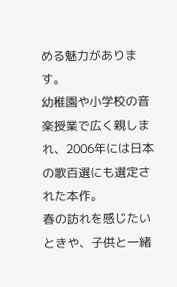める魅力があります。
幼稚園や小学校の音楽授業で広く親しまれ、2006年には日本の歌百選にも選定された本作。
春の訪れを感じたいときや、子供と一緒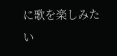に歌を楽しみたい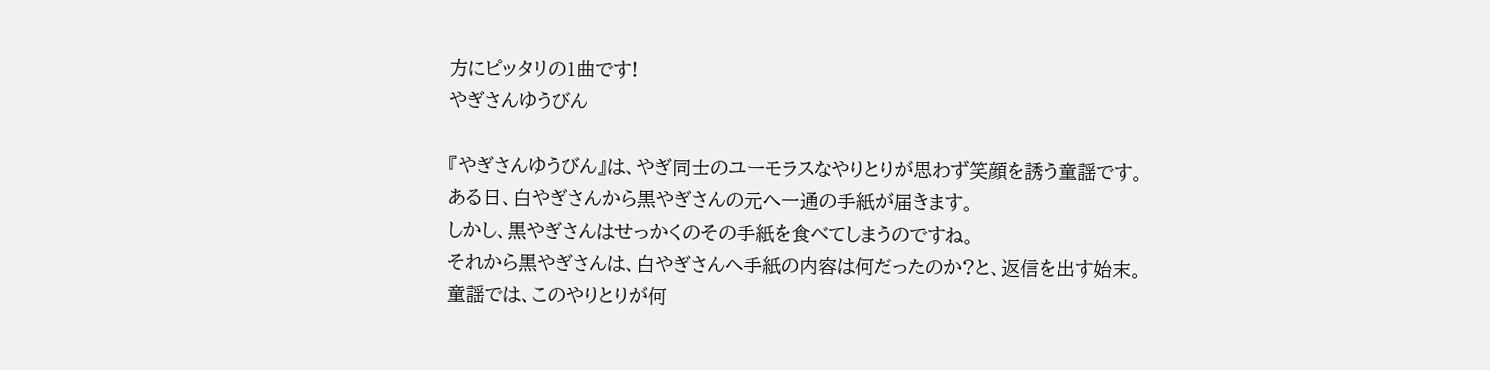方にピッタリの1曲です!
やぎさんゆうびん

『やぎさんゆうびん』は、やぎ同士のユーモラスなやりとりが思わず笑顔を誘う童謡です。
ある日、白やぎさんから黒やぎさんの元へ一通の手紙が届きます。
しかし、黒やぎさんはせっかくのその手紙を食べてしまうのですね。
それから黒やぎさんは、白やぎさんへ手紙の内容は何だったのか?と、返信を出す始末。
童謡では、このやりとりが何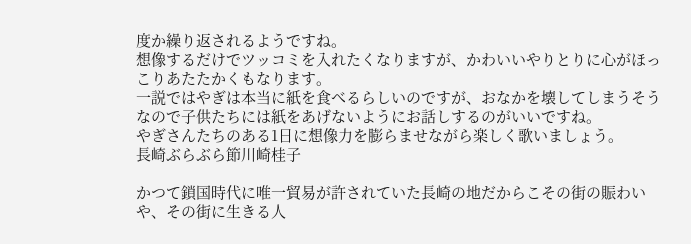度か繰り返されるようですね。
想像するだけでツッコミを入れたくなりますが、かわいいやりとりに心がほっこりあたたかくもなります。
一説ではやぎは本当に紙を食べるらしいのですが、おなかを壊してしまうそうなので子供たちには紙をあげないようにお話しするのがいいですね。
やぎさんたちのある1日に想像力を膨らませながら楽しく歌いましょう。
長崎ぶらぶら節川崎桂子

かつて鎖国時代に唯一貿易が許されていた長崎の地だからこその街の賑わいや、その街に生きる人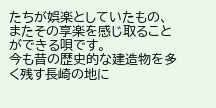たちが娯楽としていたもの、またその享楽を感じ取ることができる唄です。
今も昔の歴史的な建造物を多く残す長崎の地に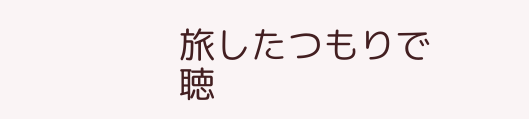旅したつもりで聴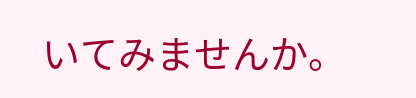いてみませんか。